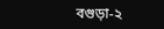বগুড়া-২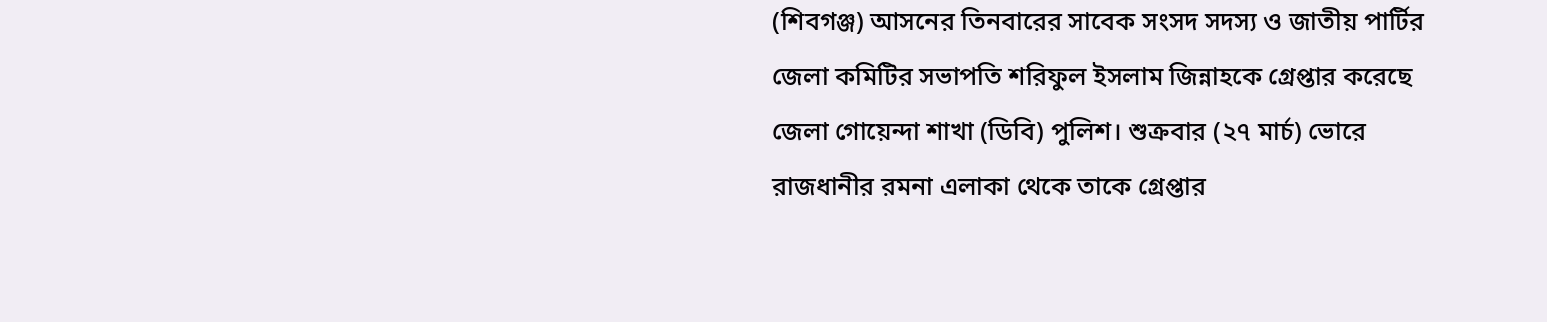(শিবগঞ্জ) আসনের তিনবারের সাবেক সংসদ সদস্য ও জাতীয় পার্টির জেলা কমিটির সভাপতি শরিফুল ইসলাম জিন্নাহকে গ্রেপ্তার করেছে জেলা গোয়েন্দা শাখা (ডিবি) পুলিশ। শুক্রবার (২৭ মার্চ) ভোরে রাজধানীর রমনা এলাকা থেকে তাকে গ্রেপ্তার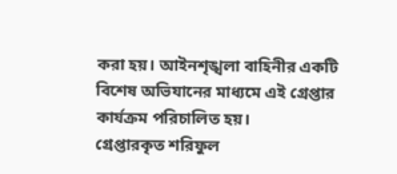করা হয়। আইনশৃঙ্খলা বাহিনীর একটি বিশেষ অভিযানের মাধ্যমে এই গ্রেপ্তার কার্যক্রম পরিচালিত হয়।
গ্রেপ্তারকৃত শরিফুল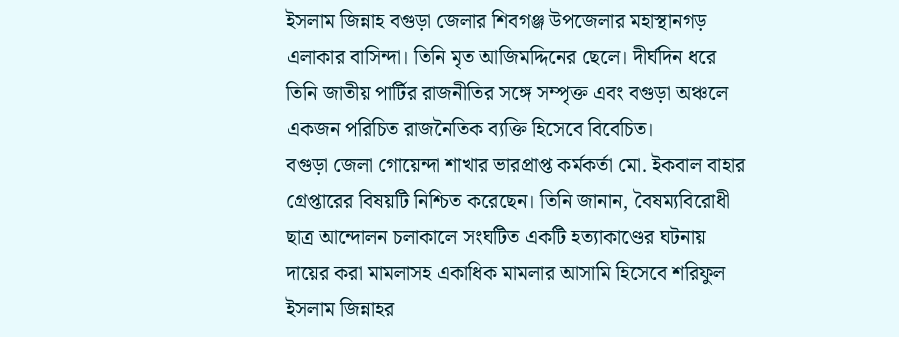ইসলাম জিন্নাহ বগুড়া জেলার শিবগঞ্জ উপজেলার মহাস্থানগড় এলাকার বাসিন্দা। তিনি মৃত আজিমদ্দিনের ছেলে। দীর্ঘদিন ধরে তিনি জাতীয় পার্টির রাজনীতির সঙ্গে সম্পৃক্ত এবং বগুড়া অঞ্চলে একজন পরিচিত রাজনৈতিক ব্যক্তি হিসেবে বিবেচিত।
বগুড়া জেলা গোয়েন্দা শাখার ভারপ্রাপ্ত কর্মকর্তা মো. ইকবাল বাহার গ্রেপ্তারের বিষয়টি নিশ্চিত করেছেন। তিনি জানান, বৈষম্যবিরোধী ছাত্র আন্দোলন চলাকালে সংঘটিত একটি হত্যাকাণ্ডের ঘটনায় দায়ের করা মামলাসহ একাধিক মামলার আসামি হিসেবে শরিফুল ইসলাম জিন্নাহর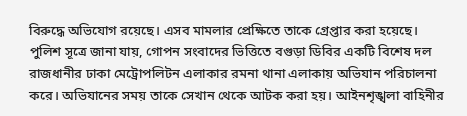বিরুদ্ধে অভিযোগ রয়েছে। এসব মামলার প্রেক্ষিতে তাকে গ্রেপ্তার করা হয়েছে।
পুলিশ সূত্রে জানা যায়, গোপন সংবাদের ভিত্তিতে বগুড়া ডিবির একটি বিশেষ দল রাজধানীর ঢাকা মেট্রোপলিটন এলাকার রমনা থানা এলাকায় অভিযান পরিচালনা করে। অভিযানের সময় তাকে সেখান থেকে আটক করা হয়। আইনশৃঙ্খলা বাহিনীর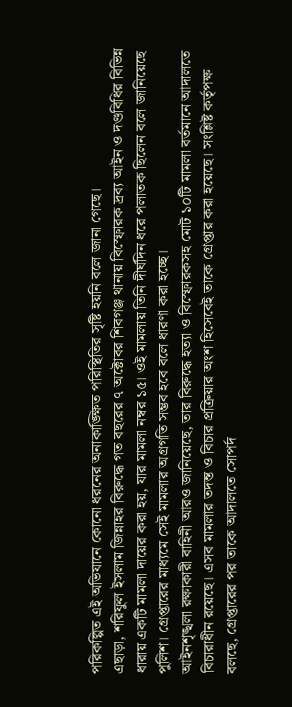পরিকল্পিত এই অভিযানে কোনো ধরনের অনাকাঙ্ক্ষিত পরিস্থিতির সৃষ্টি হয়নি বলে জানা গেছে।
এছাড়া, শরিফুল ইসলাম জিন্নাহর বিরুদ্ধে গত বছরের ৭ অক্টোবর শিবগঞ্জ থানায় বিস্ফোরক দ্রব্য আইন ও দণ্ডবিধির বিভিন্ন ধারায় একটি মামলা দায়ের করা হয়, যার মামলা নম্বর ১৫। ওই মামলায় তিনি দীর্ঘদিন ধরে পলাতক ছিলেন বলে জানিয়েছে পুলিশ। গ্রেপ্তারের মাধ্যমে সেই মামলার অগ্রগতি সম্ভব হবে বলে ধারণা করা হচ্ছে।
আইনশৃঙ্খলা রক্ষাকারী বাহিনী আরও জানিয়েছে, তার বিরুদ্ধে হত্যা ও বিস্ফোরকসহ মোট ১০টি মামলা বর্তমানে আদালতে বিচারাধীন রয়েছে। এসব মামলার তদন্ত ও বিচার প্রক্রিয়ার অংশ হিসেবেই তাকে গ্রেপ্তার করা হয়েছে। সংশ্লিষ্ট কর্তৃপক্ষ বলছে, গ্রেপ্তারের পর তাকে আদালতে সোপর্দ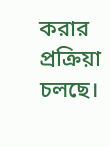করার প্রক্রিয়া চলছে।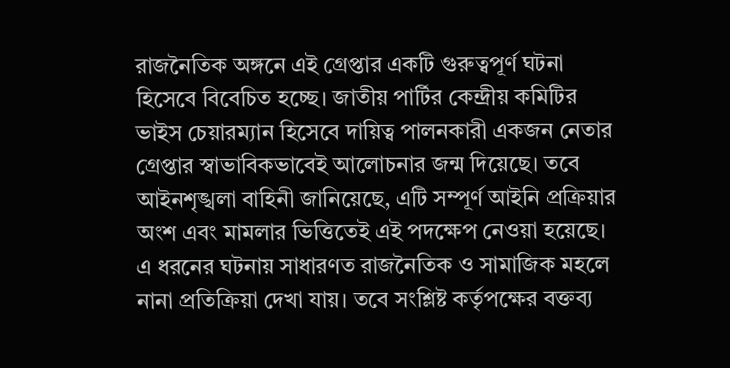রাজনৈতিক অঙ্গনে এই গ্রেপ্তার একটি গুরুত্বপূর্ণ ঘটনা হিসেবে বিবেচিত হচ্ছে। জাতীয় পার্টির কেন্দ্রীয় কমিটির ভাইস চেয়ারম্যান হিসেবে দায়িত্ব পালনকারী একজন নেতার গ্রেপ্তার স্বাভাবিকভাবেই আলোচনার জন্ম দিয়েছে। তবে আইনশৃঙ্খলা বাহিনী জানিয়েছে, এটি সম্পূর্ণ আইনি প্রক্রিয়ার অংশ এবং মামলার ভিত্তিতেই এই পদক্ষেপ নেওয়া হয়েছে।
এ ধরনের ঘটনায় সাধারণত রাজনৈতিক ও সামাজিক মহলে নানা প্রতিক্রিয়া দেখা যায়। তবে সংশ্লিষ্ট কর্তৃপক্ষের বক্তব্য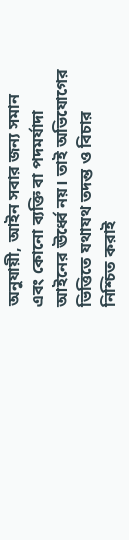অনুযায়ী, আইন সবার জন্য সমান এবং কোনো ব্যক্তি বা পদমর্যাদা আইনের ঊর্ধ্বে নয়। তাই অভিযোগের ভিত্তিতে যথাযথ তদন্ত ও বিচার নিশ্চিত করাই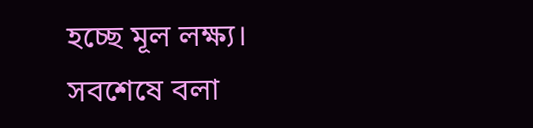হচ্ছে মূল লক্ষ্য।
সবশেষে বলা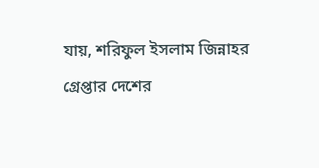যায়, শরিফুল ইসলাম জিন্নাহর গ্রেপ্তার দেশের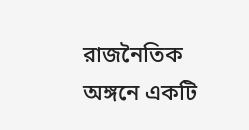রাজনৈতিক অঙ্গনে একটি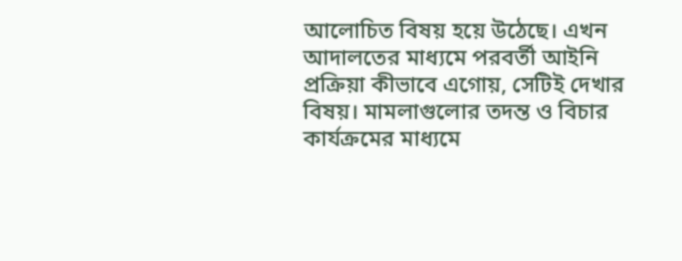আলোচিত বিষয় হয়ে উঠেছে। এখন আদালতের মাধ্যমে পরবর্তী আইনি প্রক্রিয়া কীভাবে এগোয়, সেটিই দেখার বিষয়। মামলাগুলোর তদন্ত ও বিচার কার্যক্রমের মাধ্যমে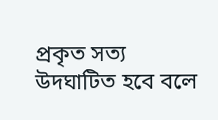প্রকৃত সত্য উদঘাটিত হবে বলে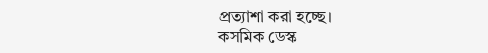প্রত্যাশা করা হচ্ছে।
কসমিক ডেস্ক